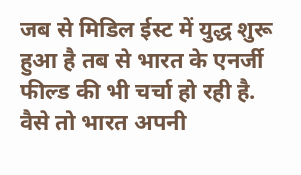जब से मिडिल ईस्ट में युद्ध शुरू हुआ है तब से भारत के एनर्जी फील्ड की भी चर्चा हो रही है. वैसे तो भारत अपनी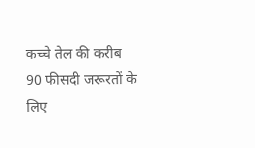कच्चे तेल की करीब 90 फीसदी जरूरतों के लिए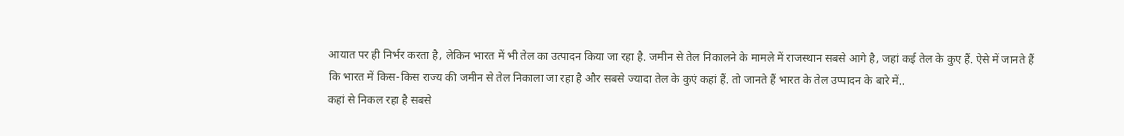आयात पर ही निर्भर करता है, लेकिन भारत में भी तेल का उत्पादन किया जा रहा है. जमीन से तेल निकालने के मामले में राजस्थान सबसे आगे है, जहां कई तेल के कुए हैं. ऐसे में जानते हैं कि भारत में किस-किस राज्य की जमीन से तेल निकाला जा रहा है और सबसे ज्यादा तेल के कुएं कहां हैं. तो जानते हैं भारत के तेल उप्पादन के बारे में..
कहां से निकल रहा है सबसे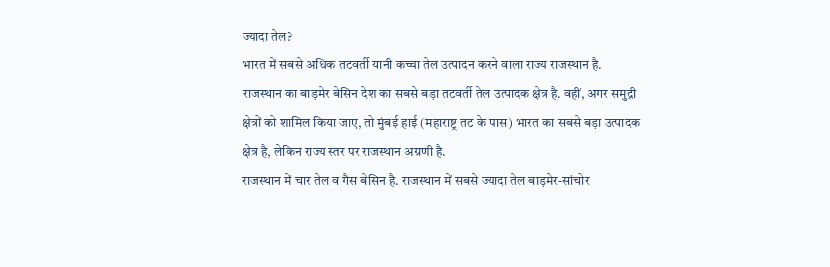ज्यादा तेल?
भारत में सबसे अधिक तटवर्ती यानी कच्चा तेल उत्पादन करने वाला राज्य राजस्थान है. राजस्थान का बाड़मेर बेसिन देश का सबसे बड़ा तटवर्ती तेल उत्पादक क्षेत्र है. वहीं, अगर समुद्री क्षेत्रों को शामिल किया जाए, तो मुंबई हाई (महाराष्ट्र तट के पास) भारत का सबसे बड़ा उत्पादक क्षेत्र है, लेकिन राज्य स्तर पर राजस्थान अग्रणी है.
राजस्थान में चार तेल व गैस बेसिन है. राजस्थान में सबसे ज्यादा तेल बाड़मेर-सांचोर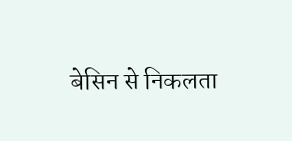बेसिन से निकलता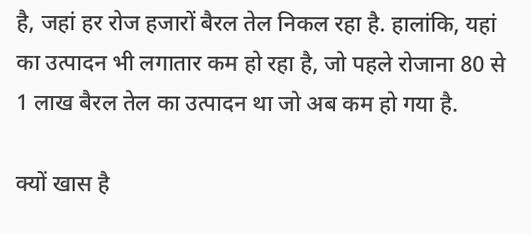है, जहां हर रोज हजारों बैरल तेल निकल रहा है. हालांकि, यहां का उत्पादन भी लगातार कम हो रहा है, जो पहले रोजाना 80 से 1 लाख बैरल तेल का उत्पादन था जो अब कम हो गया है.

क्यों खास है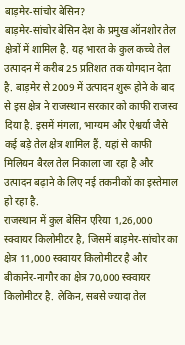बाड़मेर-सांचोर बेसिन?
बाड़मेर-सांचोर बेसिन देश के प्रमुख ऑनशोर तेल क्षेत्रों में शामिल है. यह भारत के कुल कच्चे तेल उत्पादन में करीब 25 प्रतिशत तक योगदान देता है. बाड़मेर से 2009 में उत्पादन शुरू होने के बाद से इस क्षेत्र ने राजस्थान सरकार को काफी राजस्व दिया है. इसमें मंगला, भाग्यम और ऐश्वर्या जैसे कई बड़े तेल क्षेत्र शामिल हैं. यहां से काफी मिलियन बैरल तेल निकाला जा रहा है और उत्पादन बढ़ाने के लिए नई तकनीकों का इस्तेमाल हो रहा है.
राजस्थान में कुल बेसिन एरिया 1,26,000 स्क्वायर किलोमीटर है, जिसमें बाड़मेर-सांचोर का क्षेत्र 11,000 स्क्वायर किलोमीटर है और बीकानेर-नागौर का क्षेत्र 70,000 स्क्वायर किलोमीटर है. लेकिन, सबसे ज्यादा तेल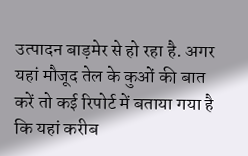उत्पादन बाड़मेर से हो रहा है. अगर यहां मौजूद तेल के कुओं की बात करें तो कई रिपोर्ट में बताया गया है कि यहां करीब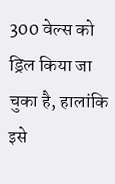300 वेल्स को ड्रिल किया जा चुका है, हालांकि इसे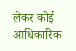लेकर कोई आधिकारिक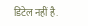डिटेल नहीं है.